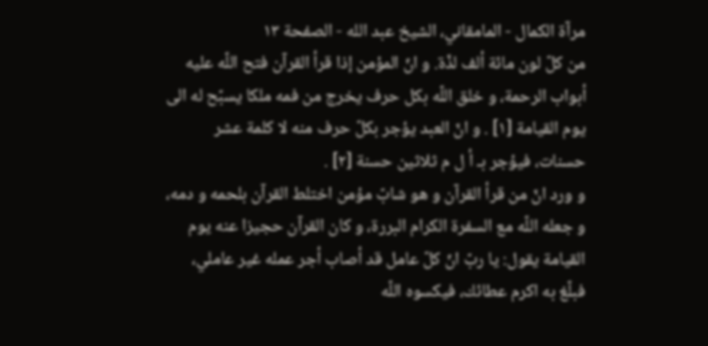مرآة الكمال - المامقاني، الشيخ عبد الله - الصفحة ١٣
من كلّ لون مائة ألف لذّة. و انّ المؤمن إذا قرأ القرآن فتح اللّه عليه أبواب الرحمة، و خلق اللّه بكل حرف يخرج من فمه ملكا يسبّح له الى يوم القيامة [١] . و انّ العبد يؤجر بكلّ حرف منه لا كلمة عشر حسنات، فيؤجر بـ أ ل م ثلاثين حسنة [٢] .
و ورد انّ من قرأ القرآن و هو شابّ مؤمن اختلط القرآن بلحمه و دمه، و جعله اللّه مع السفرة الكرام البررة، و كان القرآن حجيزا عنه يوم القيامة يقول: يا ربّ انّ كلّ عامل قد أصاب أجر عمله غير عاملي، فبلّغ به اكرم عطائك، فيكسوه اللّه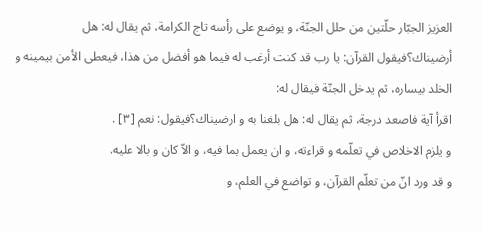العزيز الجبّار حلّتين من حلل الجنّة، و يوضع على رأسه تاج الكرامة، ثم يقال له: هل أرضيناك؟فيقول القرآن: يا رب قد كنت أرغب له فيما هو أفضل من هذا، فيعطى الأمن بيمينه و الخلد بيساره، ثم يدخل الجنّة فيقال له:
اقرأ آية فاصعد درجة، ثم يقال له: هل بلغنا به و ارضيناك؟فيقول: نعم [٣] .
و يلزم الاخلاص في تعلّمه و قراءته، و ان يعمل بما فيه، و الاّ كان و بالا عليه.
و قد ورد انّ من تعلّم القرآن، و تواضع في العلم، و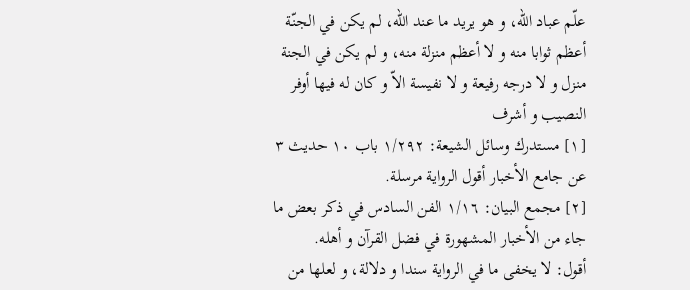علّم عباد اللّه، و هو يريد ما عند اللّه، لم يكن في الجنّة أعظم ثوابا منه و لا أعظم منزلة منه، و لم يكن في الجنة منزل و لا درجه رفيعة و لا نفيسة الاّ و كان له فيها أوفر النصيب و أشرف
[١] مستدرك وسائل الشيعة: ١/٢٩٢ باب ١٠ حديث ٣ عن جامع الأخبار أقول الرواية مرسلة.
[٢] مجمع البيان: ١/١٦ الفن السادس في ذكر بعض ما جاء من الأخبار المشهورة في فضل القرآن و أهله.
أقول: لا يخفى ما في الرواية سندا و دلالة، و لعلها من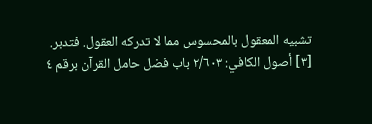تشبيه المعقول بالمحسوس مما لا تدركه العقول. فتدبر.
[٣] أصول الكافي: ٢/٦٠٣ باب فضل حامل القرآن برقم ٤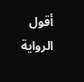أقول الرواية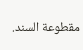مقطوعة السند.